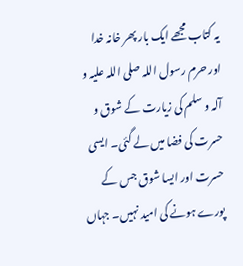یہ کتاب مجھے ایک بار پھر خانہ خدا اور حرم رسول اللہ صلی اللہ علیہ و آلہ و سلم کی زیارت کے شوق و حسرت کی فضا میں لے گئی۔ ایسی حسرت اور ایسا شوق جس کے پورے ہونے کی امید نہیں۔ جہاں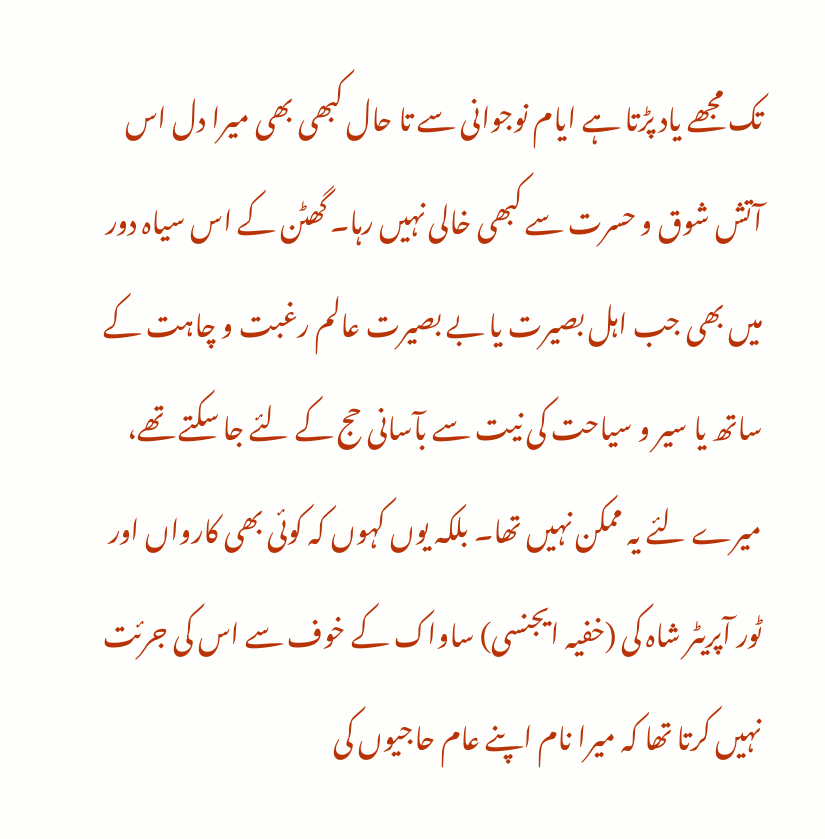تک مجھے یاد پڑتا ہے ایام نوجوانی سے تا حال کبھی بھی میرا دل اس آتش شوق و حسرت سے کبھی خالی نہیں رہا۔ گھٹن کے اس سیاہ دور میں بھی جب اہل بصیرت یا بے بصیرت عالم رغبت و چاہت کے ساتھ یا سیر و سیاحت کی نیت سے بآسانی حج کے لئے جا سکتے تھے، میرے لئے یہ ممکن نہیں تھا۔ بلکہ یوں کہوں کہ کوئی بھی کارواں اور ٹور آپریٹر شاہ کی (خفیہ ایجنسی) ساواک کے خوف سے اس کی جرئت نہیں کرتا تھا کہ میرا نام اپنے عام حاجیوں کی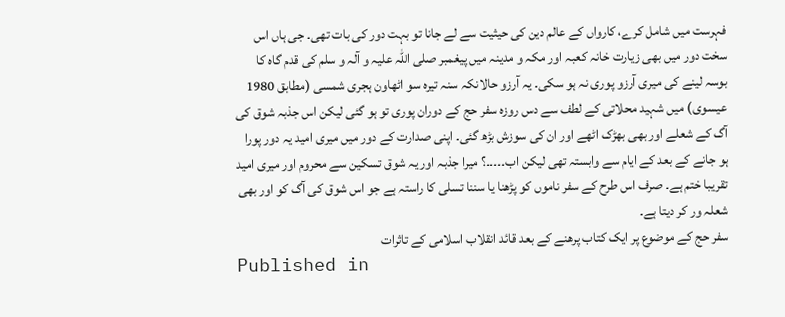فہرست میں شامل کرے، کارواں کے عالم دین کی حیثیت سے لے جانا تو بہت دور کی بات تھی۔ جی ہاں اس سخت دور میں بھی زیارت خانہ کعبہ اور مکہ و مدینہ میں پیغمبر صلی اللہ علیہ و آلہ و سلم کی قدم گاہ کا بوسہ لینے کی میری آرزو پوری نہ ہو سکی۔ یہ آرزو حالانکہ سنہ تیرہ سو اٹھاون ہجری شمسی (مطابق 1980 عیسوی) میں شہید محلاتی کے لطف سے دس روزہ سفر حج کے دوران پوری تو ہو گئی لیکن اس جذبہ شوق کی آگ کے شعلے اور بھی بھڑک اٹھے اور ان کی سوزش بڑھ گئی۔ اپنی صدارت کے دور میں میری امید یہ دور پورا ہو جانے کے بعد کے ایام سے وابستہ تھی لیکن اب۔۔۔۔۔؟ میرا جذبہ اور یہ شوق تسکین سے محروم اور میری امید تقریبا ختم ہے۔ صرف اس طرح کے سفر ناموں کو پڑھنا یا سننا تسلی کا راستہ ہے جو اس شوق کی آگ کو اور بھی شعلہ ور کر دیتا ہے۔
سفر حج کے موضوع پر ایک کتاب پرھنے کے بعد قائد انقلاب اسلامی کے تاثرات
Published in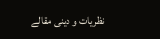نظریات و دینی مقالے